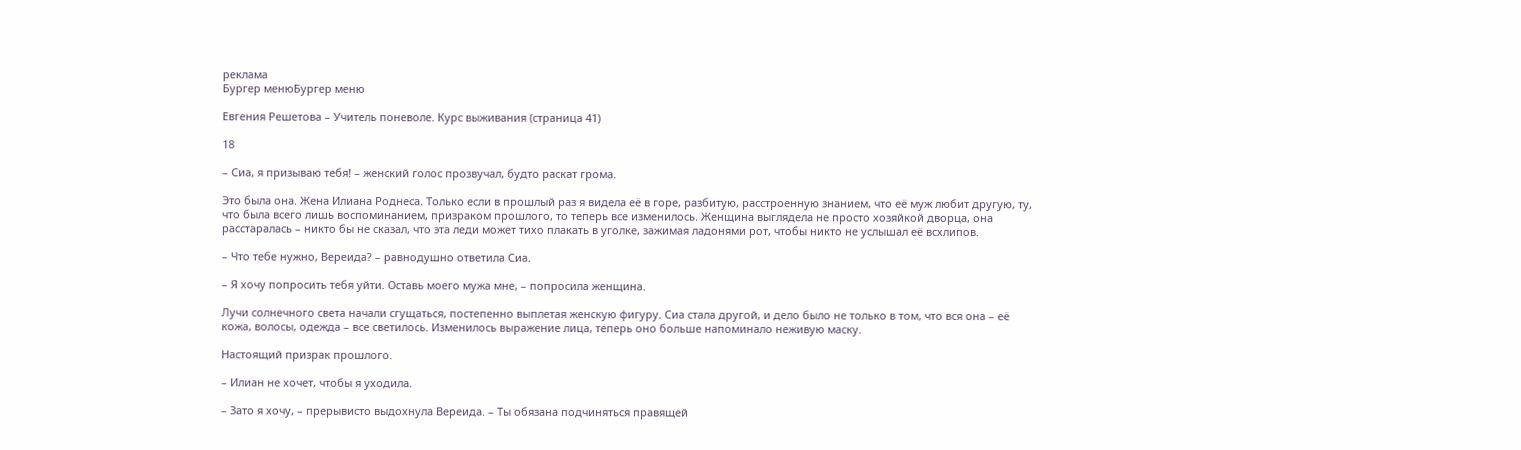реклама
Бургер менюБургер меню

Евгения Решетова – Учитель поневоле. Курс выживания (страница 41)

18

– Сиа, я призываю тебя! – женский голос прозвучал, будто раскат грома.

Это была она. Жена Илиана Роднеса. Только если в прошлый раз я видела её в горе, разбитую, расстроенную знанием, что её муж любит другую, ту, что была всего лишь воспоминанием, призраком прошлого, то теперь все изменилось. Женщина выглядела не просто хозяйкой дворца, она расстаралась – никто бы не сказал, что эта леди может тихо плакать в уголке, зажимая ладонями рот, чтобы никто не услышал её всхлипов.

– Что тебе нужно, Вереида? – равнодушно ответила Сиа.

– Я хочу попросить тебя уйти. Оставь моего мужа мне, – попросила женщина.

Лучи солнечного света начали сгущаться, постепенно выплетая женскую фигуру. Сиа стала другой, и дело было не только в том, что вся она – её кожа, волосы, одежда – все светилось. Изменилось выражение лица, теперь оно больше напоминало неживую маску.

Настоящий призрак прошлого.

– Илиан не хочет, чтобы я уходила.

– Зато я хочу, – прерывисто выдохнула Вереида. – Ты обязана подчиняться правящей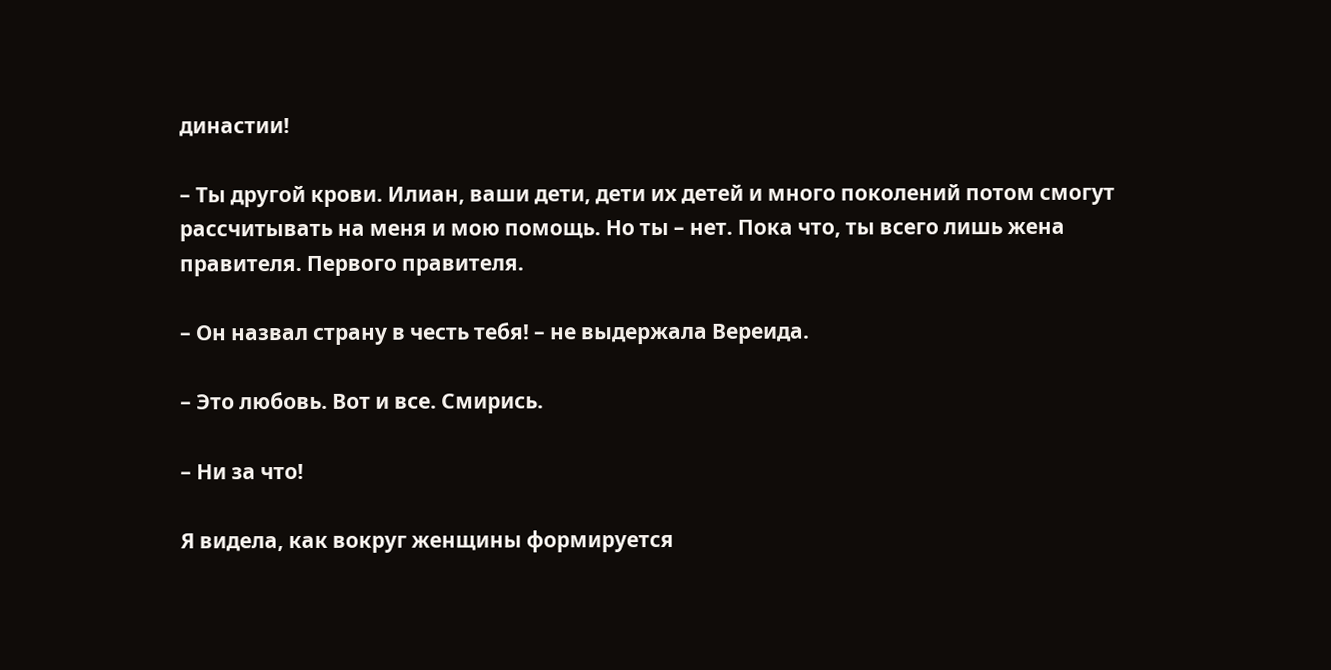династии!

– Ты другой крови. Илиан, ваши дети, дети их детей и много поколений потом смогут рассчитывать на меня и мою помощь. Но ты – нет. Пока что, ты всего лишь жена правителя. Первого правителя.

– Он назвал страну в честь тебя! – не выдержала Вереида.

– Это любовь. Вот и все. Смирись.

– Ни за что!

Я видела, как вокруг женщины формируется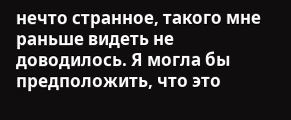нечто странное, такого мне раньше видеть не доводилось. Я могла бы предположить, что это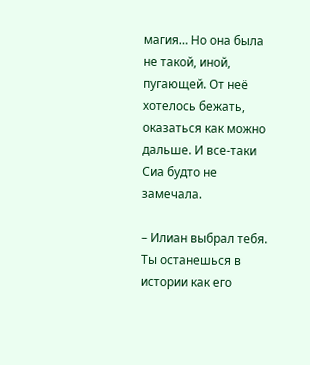магия… Но она была не такой, иной, пугающей. От неё хотелось бежать, оказаться как можно дальше. И все-таки Сиа будто не замечала.

– Илиан выбрал тебя. Ты останешься в истории как его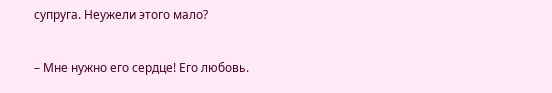супруга. Неужели этого мало?

– Мне нужно его сердце! Его любовь.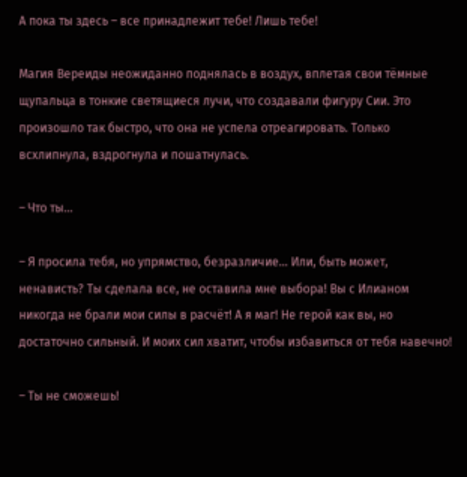А пока ты здесь – все принадлежит тебе! Лишь тебе!

Магия Вереиды неожиданно поднялась в воздух, вплетая свои тёмные щупальца в тонкие светящиеся лучи, что создавали фигуру Сии. Это произошло так быстро, что она не успела отреагировать. Только всхлипнула, вздрогнула и пошатнулась.

– Что ты…

– Я просила тебя, но упрямство, безразличие… Или, быть может, ненависть? Ты сделала все, не оставила мне выбора! Вы с Илианом никогда не брали мои силы в расчёт! А я маг! Не герой как вы, но достаточно сильный. И моих сил хватит, чтобы избавиться от тебя навечно!

– Ты не сможешь!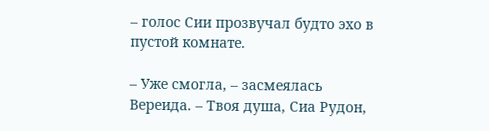– голос Сии прозвучал будто эхо в пустой комнате.

– Уже смогла, – засмеялась Вереида. – Твоя душа, Сиа Рудон,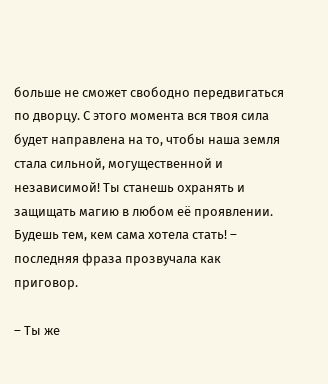больше не сможет свободно передвигаться по дворцу. С этого момента вся твоя сила будет направлена на то, чтобы наша земля стала сильной, могущественной и независимой! Ты станешь охранять и защищать магию в любом её проявлении. Будешь тем, кем сама хотела стать! – последняя фраза прозвучала как приговор.

– Ты же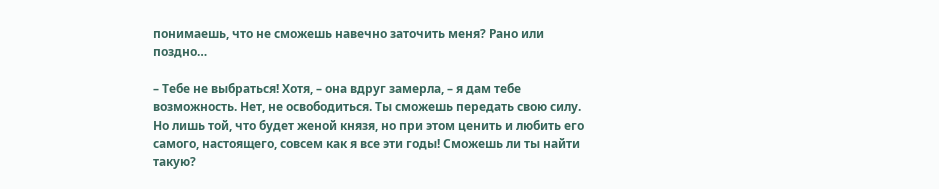понимаешь, что не сможешь навечно заточить меня? Рано или поздно…

– Тебе не выбраться! Хотя, – она вдруг замерла, – я дам тебе возможность. Нет, не освободиться. Ты сможешь передать свою силу. Но лишь той, что будет женой князя, но при этом ценить и любить его самого, настоящего, совсем как я все эти годы! Сможешь ли ты найти такую?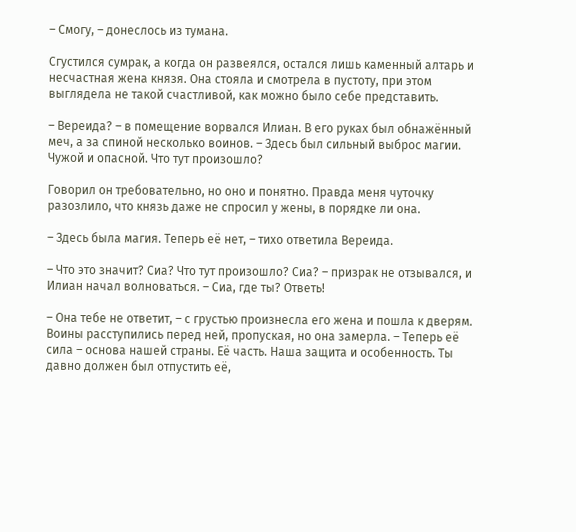– Смогу, – донеслось из тумана.

Сгустился сумрак, а когда он развеялся, остался лишь каменный алтарь и несчастная жена князя. Она стояла и смотрела в пустоту, при этом выглядела не такой счастливой, как можно было себе представить.

– Вереида? – в помещение ворвался Илиан. В его руках был обнажённый меч, а за спиной несколько воинов. – Здесь был сильный выброс магии. Чужой и опасной. Что тут произошло?

Говорил он требовательно, но оно и понятно. Правда меня чуточку разозлило, что князь даже не спросил у жены, в порядке ли она.

– Здесь была магия. Теперь её нет, – тихо ответила Вереида.

– Что это значит? Сиа? Что тут произошло? Сиа? – призрак не отзывался, и Илиан начал волноваться. – Сиа, где ты? Ответь!

– Она тебе не ответит, – с грустью произнесла его жена и пошла к дверям. Воины расступились перед ней, пропуская, но она замерла. – Теперь её сила – основа нашей страны. Её часть. Наша защита и особенность. Ты давно должен был отпустить её,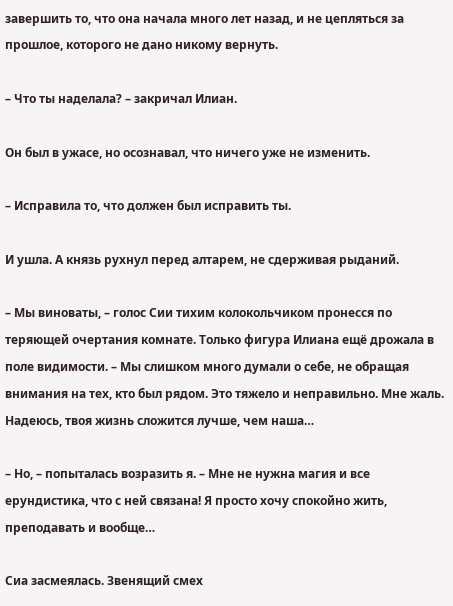завершить то, что она начала много лет назад, и не цепляться за прошлое, которого не дано никому вернуть.

– Что ты наделала? – закричал Илиан.

Он был в ужасе, но осознавал, что ничего уже не изменить.

– Исправила то, что должен был исправить ты.

И ушла. А князь рухнул перед алтарем, не сдерживая рыданий.

– Мы виноваты, – голос Сии тихим колокольчиком пронесся по теряющей очертания комнате. Только фигура Илиана ещё дрожала в поле видимости. – Мы слишком много думали о себе, не обращая внимания на тех, кто был рядом. Это тяжело и неправильно. Мне жаль. Надеюсь, твоя жизнь сложится лучше, чем наша…

– Но, – попыталась возразить я. – Мне не нужна магия и все ерундистика, что с ней связана! Я просто хочу спокойно жить, преподавать и вообще…

Сиа засмеялась. Звенящий смех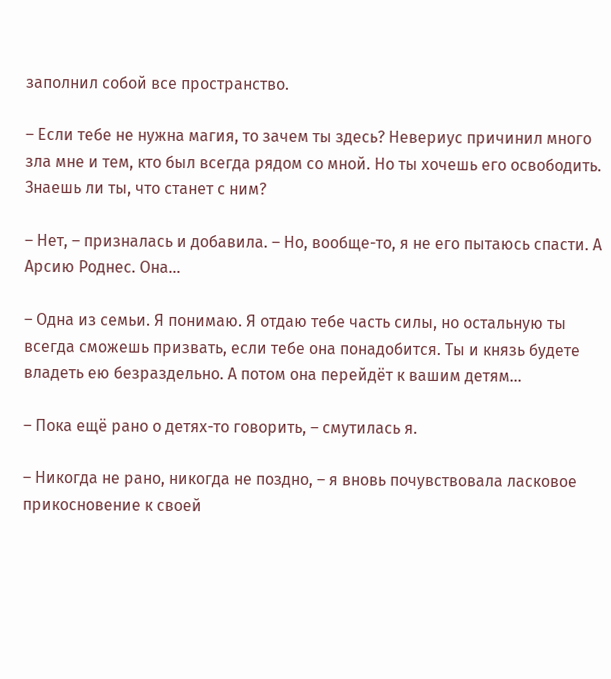заполнил собой все пространство.

– Если тебе не нужна магия, то зачем ты здесь? Невериус причинил много зла мне и тем, кто был всегда рядом со мной. Но ты хочешь его освободить. Знаешь ли ты, что станет с ним?

– Нет, – призналась и добавила. – Но, вообще-то, я не его пытаюсь спасти. А Арсию Роднес. Она…

– Одна из семьи. Я понимаю. Я отдаю тебе часть силы, но остальную ты всегда сможешь призвать, если тебе она понадобится. Ты и князь будете владеть ею безраздельно. А потом она перейдёт к вашим детям…

– Пока ещё рано о детях-то говорить, – смутилась я.

– Никогда не рано, никогда не поздно, – я вновь почувствовала ласковое прикосновение к своей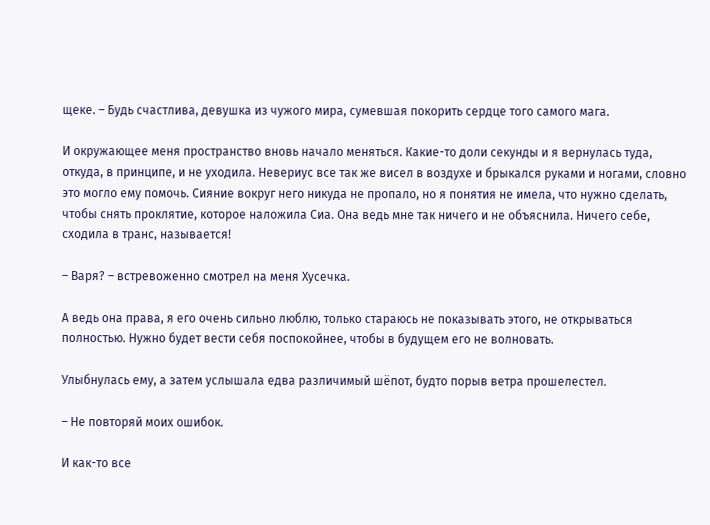щеке. – Будь счастлива, девушка из чужого мира, сумевшая покорить сердце того самого мага.

И окружающее меня пространство вновь начало меняться. Какие-то доли секунды и я вернулась туда, откуда, в принципе, и не уходила. Невериус все так же висел в воздухе и брыкался руками и ногами, словно это могло ему помочь. Сияние вокруг него никуда не пропало, но я понятия не имела, что нужно сделать, чтобы снять проклятие, которое наложила Сиа. Она ведь мне так ничего и не объяснила. Ничего себе, сходила в транс, называется!

– Варя? – встревоженно смотрел на меня Хусечка.

А ведь она права, я его очень сильно люблю, только стараюсь не показывать этого, не открываться полностью. Нужно будет вести себя поспокойнее, чтобы в будущем его не волновать.

Улыбнулась ему, а затем услышала едва различимый шёпот, будто порыв ветра прошелестел.

– Не повторяй моих ошибок.

И как-то все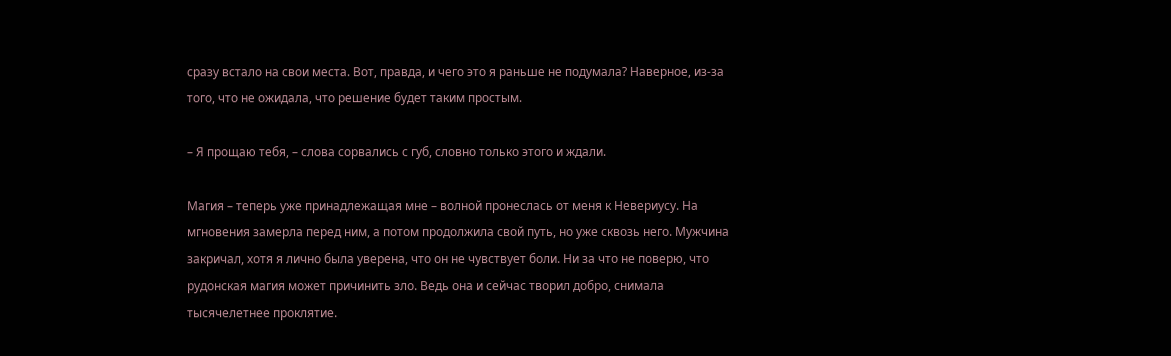сразу встало на свои места. Вот, правда, и чего это я раньше не подумала? Наверное, из-за того, что не ожидала, что решение будет таким простым.

– Я прощаю тебя, – слова сорвались с губ, словно только этого и ждали.

Магия – теперь уже принадлежащая мне – волной пронеслась от меня к Невериусу. На мгновения замерла перед ним, а потом продолжила свой путь, но уже сквозь него. Мужчина закричал, хотя я лично была уверена, что он не чувствует боли. Ни за что не поверю, что рудонская магия может причинить зло. Ведь она и сейчас творил добро, снимала тысячелетнее проклятие.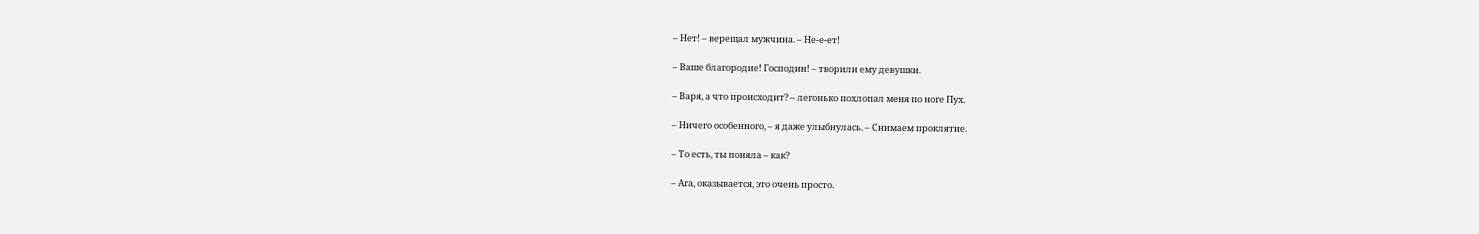– Нет! – верещал мужчина. – Не-е-ет!

– Ваше благородие! Господин! – творили ему девушки.

– Варя, а что происходит? – легонько похлопал меня по ноге Пух.

– Ничего особенного, – я даже улыбнулась. – Снимаем проклятие.

– То есть, ты поняла – как?

– Ага, оказывается, это очень просто.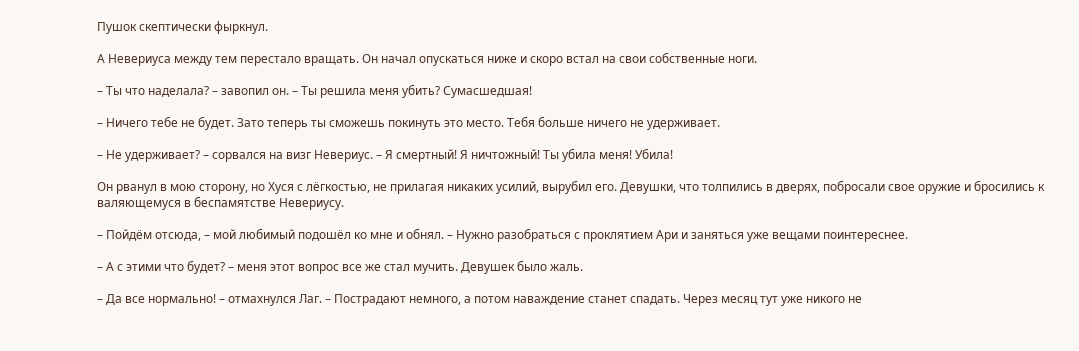Пушок скептически фыркнул.

А Невериуса между тем перестало вращать. Он начал опускаться ниже и скоро встал на свои собственные ноги.

– Ты что наделала? – завопил он. – Ты решила меня убить? Сумасшедшая!

– Ничего тебе не будет. Зато теперь ты сможешь покинуть это место. Тебя больше ничего не удерживает.

– Не удерживает? – сорвался на визг Невериус. – Я смертный! Я ничтожный! Ты убила меня! Убила!

Он рванул в мою сторону, но Хуся с лёгкостью, не прилагая никаких усилий, вырубил его. Девушки, что толпились в дверях, побросали свое оружие и бросились к валяющемуся в беспамятстве Невериусу.

– Пойдём отсюда, – мой любимый подошёл ко мне и обнял. – Нужно разобраться с проклятием Ари и заняться уже вещами поинтереснее.

– А с этими что будет? – меня этот вопрос все же стал мучить. Девушек было жаль.

– Да все нормально! – отмахнулся Лаг. – Пострадают немного, а потом наваждение станет спадать. Через месяц тут уже никого не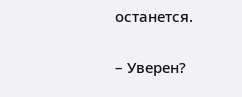останется.

– Уверен?